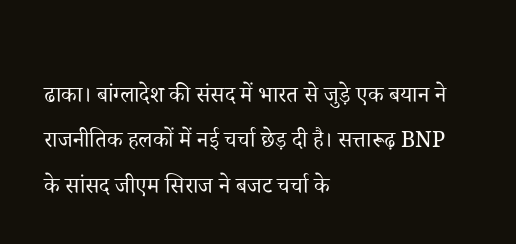ढाका। बांग्लादेश की संसद में भारत से जुड़े एक बयान ने राजनीतिक हलकों में नई चर्चा छेड़ दी है। सत्तारूढ़ BNP के सांसद जीएम सिराज ने बजट चर्चा के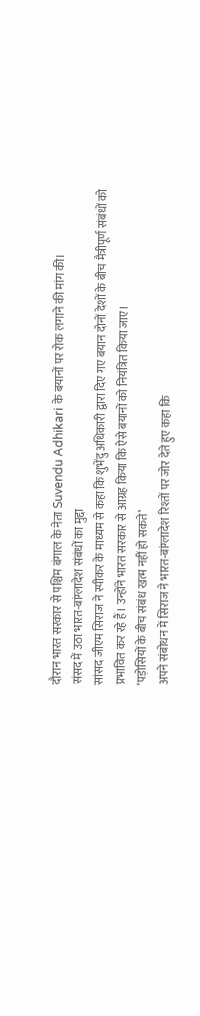दौरान भारत सरकार से पश्चिम बंगाल के नेता Suvendu Adhikari के बयानों पर रोक लगाने की मांग की।
संसद में उठा भारत-बांग्लादेश संबंधों का मुद्दा
सांसद जीएम सिराज ने स्पीकर के माध्यम से कहा कि शुभेंदु अधिकारी द्वारा दिए गए बयान दोनों देशों के बीच मैत्रीपूर्ण संबंधों को प्रभावित कर रहे हैं। उन्होंने भारत सरकार से आग्रह किया कि ऐसे बयानों को नियंत्रित किया जाए।
‘पड़ोसियों के बीच संबंध खत्म नहीं हो सकते’
अपने संबोधन में सिराज ने भारत-बांग्लादेश रिश्तों पर जोर देते हुए कहा कि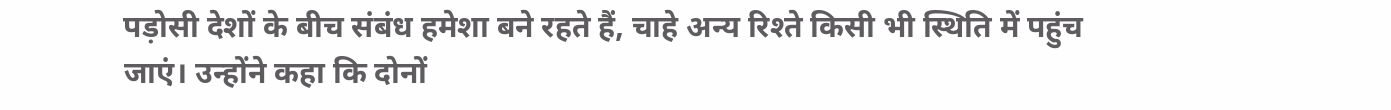पड़ोसी देशों के बीच संबंध हमेशा बने रहते हैं, चाहे अन्य रिश्ते किसी भी स्थिति में पहुंच जाएं। उन्होंने कहा कि दोनों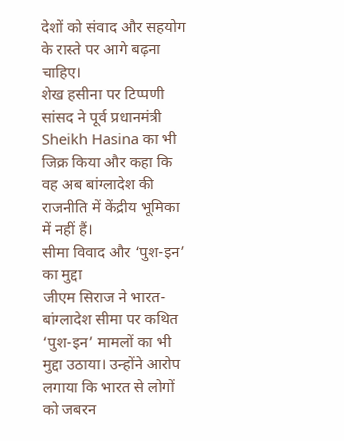देशों को संवाद और सहयोग के रास्ते पर आगे बढ़ना चाहिए।
शेख हसीना पर टिप्पणी
सांसद ने पूर्व प्रधानमंत्री Sheikh Hasina का भी जिक्र किया और कहा कि वह अब बांग्लादेश की राजनीति में केंद्रीय भूमिका में नहीं हैं।
सीमा विवाद और ‘पुश-इन’ का मुद्दा
जीएम सिराज ने भारत-बांग्लादेश सीमा पर कथित ‘पुश-इन’ मामलों का भी मुद्दा उठाया। उन्होंने आरोप लगाया कि भारत से लोगों को जबरन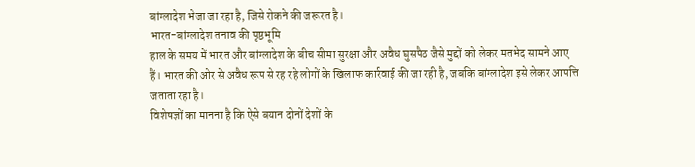बांग्लादेश भेजा जा रहा है, जिसे रोकने की जरूरत है।
भारत-बांग्लादेश तनाव की पृष्ठभूमि
हाल के समय में भारत और बांग्लादेश के बीच सीमा सुरक्षा और अवैध घुसपैठ जैसे मुद्दों को लेकर मतभेद सामने आए हैं। भारत की ओर से अवैध रूप से रह रहे लोगों के खिलाफ कार्रवाई की जा रही है, जबकि बांग्लादेश इसे लेकर आपत्ति जताता रहा है।
विशेषज्ञों का मानना है कि ऐसे बयान दोनों देशों के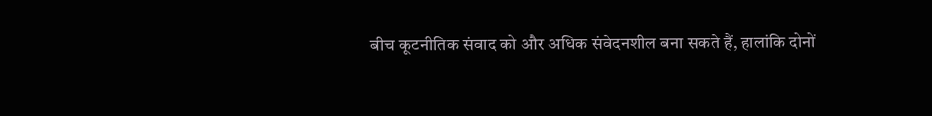बीच कूटनीतिक संवाद को और अधिक संवेदनशील बना सकते हैं, हालांकि दोनों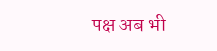पक्ष अब भी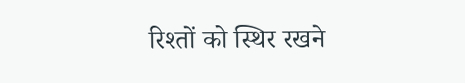रिश्तों को स्थिर रखने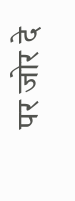पर जोर दे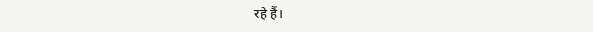रहे हैं।